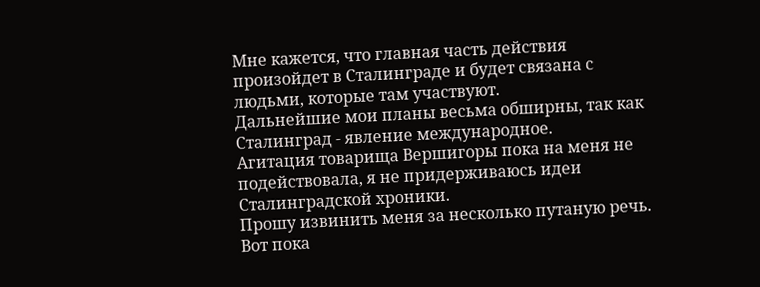Мне кажется, что главная часть действия произойдет в Сталинграде и будет связана с людьми, которые там участвуют.
Дальнейшие мои планы весьма обширны, так как Сталинград - явление международное.
Агитация товарища Вершигоры пока на меня не подействовала, я не придерживаюсь идеи Сталинградской хроники.
Прошу извинить меня за несколько путаную речь. Вот пока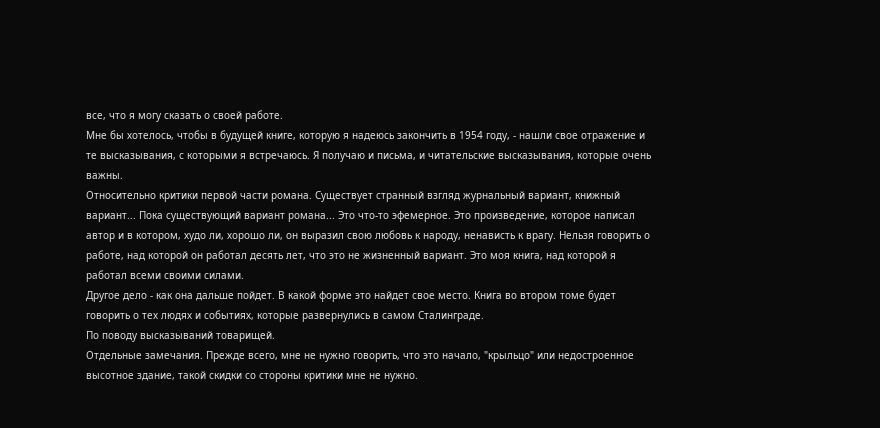все, что я могу сказать о своей работе.
Мне бы хотелось, чтобы в будущей книге, которую я надеюсь закончить в 1954 году, - нашли свое отражение и те высказывания, с которыми я встречаюсь. Я получаю и письма, и читательские высказывания, которые очень важны.
Относительно критики первой части романа. Существует странный взгляд журнальный вариант, книжный вариант... Пока существующий вариант романа... Это что-то эфемерное. Это произведение, которое написал автор и в котором, худо ли, хорошо ли, он выразил свою любовь к народу, ненависть к врагу. Нельзя говорить о работе, над которой он работал десять лет, что это не жизненный вариант. Это моя книга, над которой я работал всеми своими силами.
Другое дело - как она дальше пойдет. В какой форме это найдет свое место. Книга во втором томе будет говорить о тех людях и событиях, которые развернулись в самом Сталинграде.
По поводу высказываний товарищей.
Отдельные замечания. Прежде всего, мне не нужно говорить, что это начало, "крыльцо" или недостроенное высотное здание, такой скидки со стороны критики мне не нужно.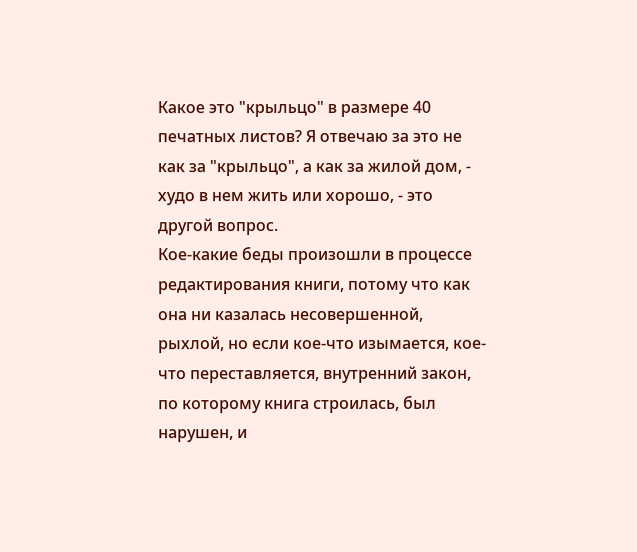Какое это "крыльцо" в размере 40 печатных листов? Я отвечаю за это не как за "крыльцо", а как за жилой дом, - худо в нем жить или хорошо, - это другой вопрос.
Кое-какие беды произошли в процессе редактирования книги, потому что как она ни казалась несовершенной, рыхлой, но если кое-что изымается, кое-что переставляется, внутренний закон, по которому книга строилась, был нарушен, и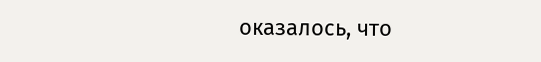оказалось, что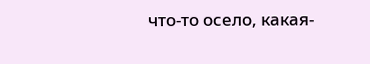что-то осело, какая-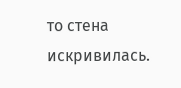то стена искривилась.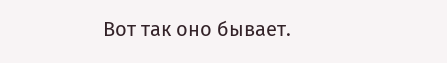Вот так оно бывает.